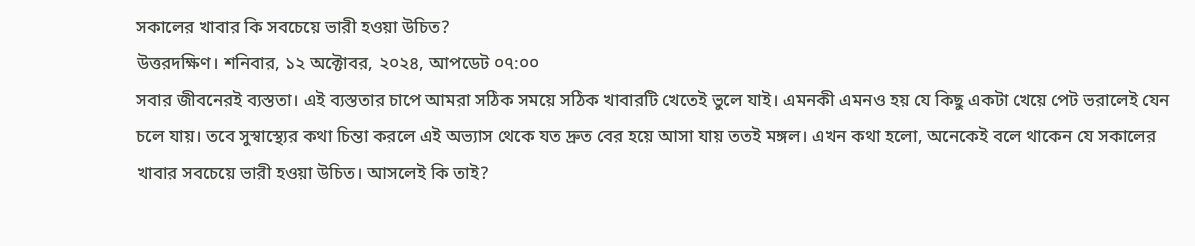সকালের খাবার কি সবচেয়ে ভারী হওয়া উচিত?
উত্তরদক্ষিণ। শনিবার, ১২ অক্টোবর, ২০২৪, আপডেট ০৭:০০
সবার জীবনেরই ব্যস্ততা। এই ব্যস্ততার চাপে আমরা সঠিক সময়ে সঠিক খাবারটি খেতেই ভুলে যাই। এমনকী এমনও হয় যে কিছু একটা খেয়ে পেট ভরালেই যেন চলে যায়। তবে সুস্বাস্থ্যের কথা চিন্তা করলে এই অভ্যাস থেকে যত দ্রুত বের হয়ে আসা যায় ততই মঙ্গল। এখন কথা হলো, অনেকেই বলে থাকেন যে সকালের খাবার সবচেয়ে ভারী হওয়া উচিত। আসলেই কি তাই?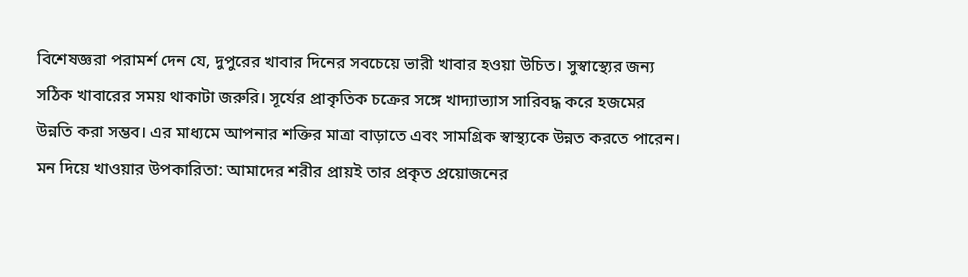বিশেষজ্ঞরা পরামর্শ দেন যে, দুপুরের খাবার দিনের সবচেয়ে ভারী খাবার হওয়া উচিত। সুস্বাস্থ্যের জন্য সঠিক খাবারের সময় থাকাটা জরুরি। সূর্যের প্রাকৃতিক চক্রের সঙ্গে খাদ্যাভ্যাস সারিবদ্ধ করে হজমের উন্নতি করা সম্ভব। এর মাধ্যমে আপনার শক্তির মাত্রা বাড়াতে এবং সামগ্রিক স্বাস্থ্যকে উন্নত করতে পারেন।
মন দিয়ে খাওয়ার উপকারিতা: আমাদের শরীর প্রায়ই তার প্রকৃত প্রয়োজনের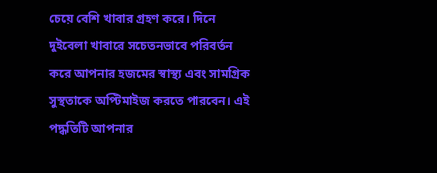চেয়ে বেশি খাবার গ্রহণ করে। দিনে দুইবেলা খাবারে সচেতনভাবে পরিবর্তন করে আপনার হজমের স্বাস্থ্য এবং সামগ্রিক সুস্থতাকে অপ্টিমাইজ করতে পারবেন। এই পদ্ধতিটি আপনার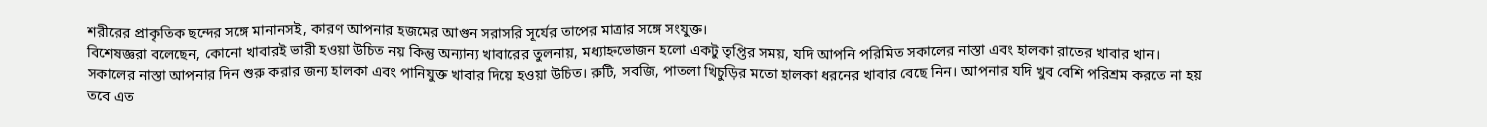শরীরের প্রাকৃতিক ছন্দের সঙ্গে মানানসই, কারণ আপনার হজমের আগুন সরাসরি সূর্যের তাপের মাত্রার সঙ্গে সংযুক্ত।
বিশেষজ্ঞরা বলেছেন, কোনো খাবারই ভারী হওয়া উচিত নয় কিন্তু অন্যান্য খাবারের তুলনায়, মধ্যাহ্নভোজন হলো একটু তৃপ্তির সময়, যদি আপনি পরিমিত সকালের নাস্তা এবং হালকা রাতের খাবার খান।
সকালের নাস্তা আপনার দিন শুরু করার জন্য হালকা এবং পানিযুক্ত খাবার দিয়ে হওয়া উচিত। রুটি, সবজি, পাতলা খিচুড়ির মতো হালকা ধরনের খাবার বেছে নিন। আপনার যদি খুব বেশি পরিশ্রম করতে না হয় তবে এত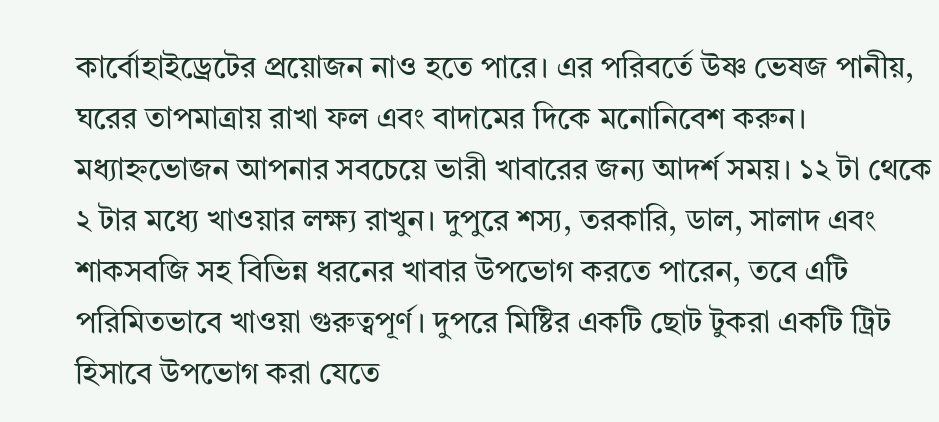কার্বোহাইড্রেটের প্রয়োজন নাও হতে পারে। এর পরিবর্তে উষ্ণ ভেষজ পানীয়, ঘরের তাপমাত্রায় রাখা ফল এবং বাদামের দিকে মনোনিবেশ করুন।
মধ্যাহ্নভোজন আপনার সবচেয়ে ভারী খাবারের জন্য আদর্শ সময়। ১২ টা থেকে ২ টার মধ্যে খাওয়ার লক্ষ্য রাখুন। দুপুরে শস্য, তরকারি, ডাল, সালাদ এবং শাকসবজি সহ বিভিন্ন ধরনের খাবার উপভোগ করতে পারেন, তবে এটি পরিমিতভাবে খাওয়া গুরুত্বপূর্ণ। দুপরে মিষ্টির একটি ছোট টুকরা একটি ট্রিট হিসাবে উপভোগ করা যেতে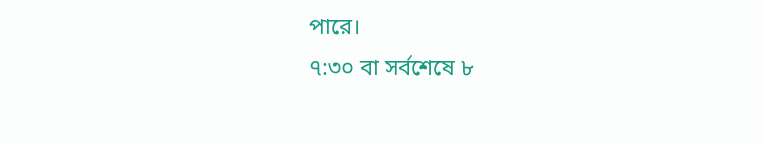পারে।
৭:৩০ বা সর্বশেষে ৮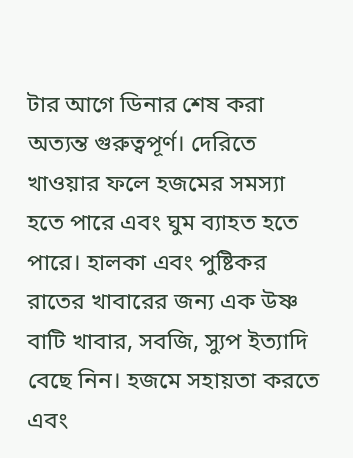টার আগে ডিনার শেষ করা অত্যন্ত গুরুত্বপূর্ণ। দেরিতে খাওয়ার ফলে হজমের সমস্যা হতে পারে এবং ঘুম ব্যাহত হতে পারে। হালকা এবং পুষ্টিকর রাতের খাবারের জন্য এক উষ্ণ বাটি খাবার, সবজি, স্যুপ ইত্যাদি বেছে নিন। হজমে সহায়তা করতে এবং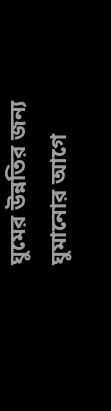ঘুমের উন্নতির জন্য ঘুমানোর আগে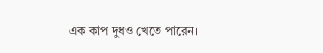এক কাপ দুধও খেতে পারেন।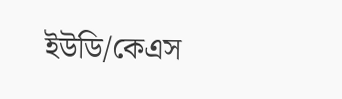ইউডি/কেএস